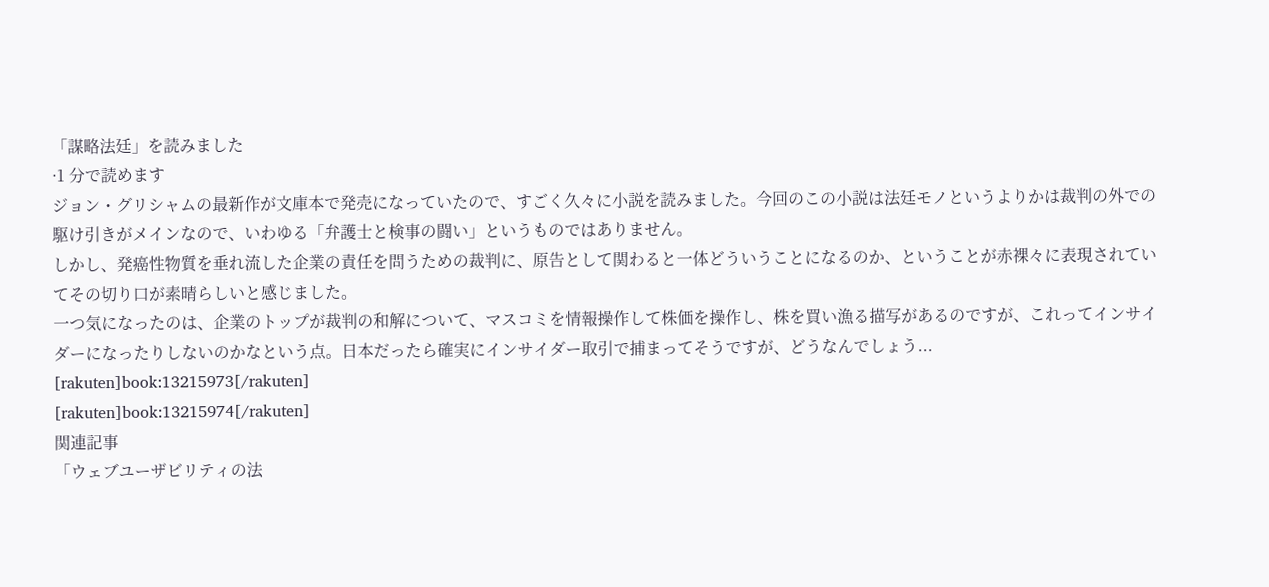「謀略法廷」を読みました
·1 分で読めます
ジョン・グリシャムの最新作が文庫本で発売になっていたので、すごく久々に小説を読みました。今回のこの小説は法廷モノというよりかは裁判の外での駆け引きがメインなので、いわゆる「弁護士と検事の闘い」というものではありません。
しかし、発癌性物質を垂れ流した企業の責任を問うための裁判に、原告として関わると一体どういうことになるのか、ということが赤裸々に表現されていてその切り口が素晴らしいと感じました。
一つ気になったのは、企業のトップが裁判の和解について、マスコミを情報操作して株価を操作し、株を買い漁る描写があるのですが、これってインサイダーになったりしないのかなという点。日本だったら確実にインサイダー取引で捕まってそうですが、どうなんでしょう...
[rakuten]book:13215973[/rakuten]
[rakuten]book:13215974[/rakuten]
関連記事
「ウェブユーザビリティの法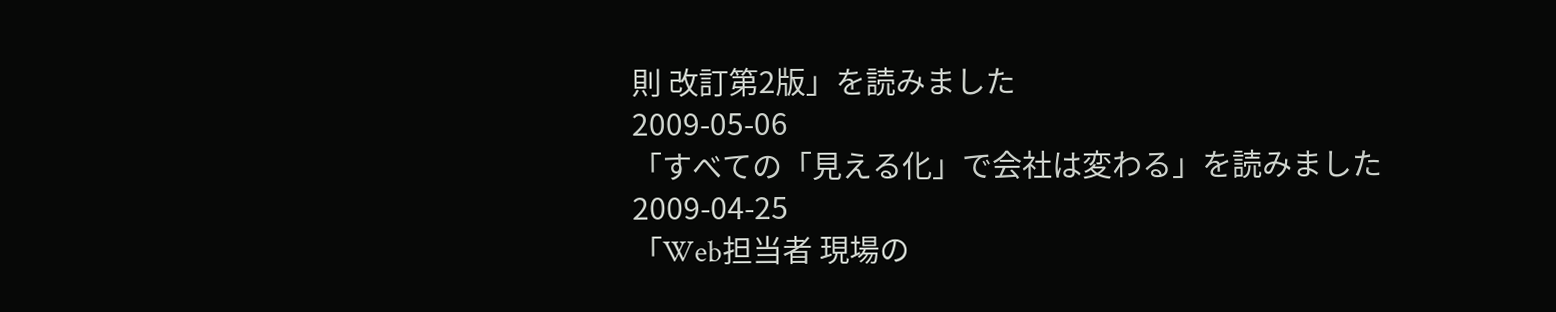則 改訂第2版」を読みました
2009-05-06
「すべての「見える化」で会社は変わる」を読みました
2009-04-25
「Web担当者 現場の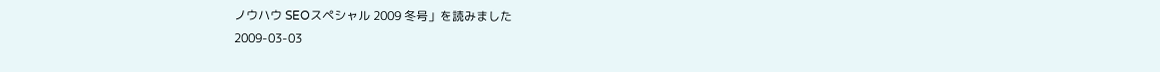ノウハウ SEOスペシャル 2009 冬号」を読みました
2009-03-03